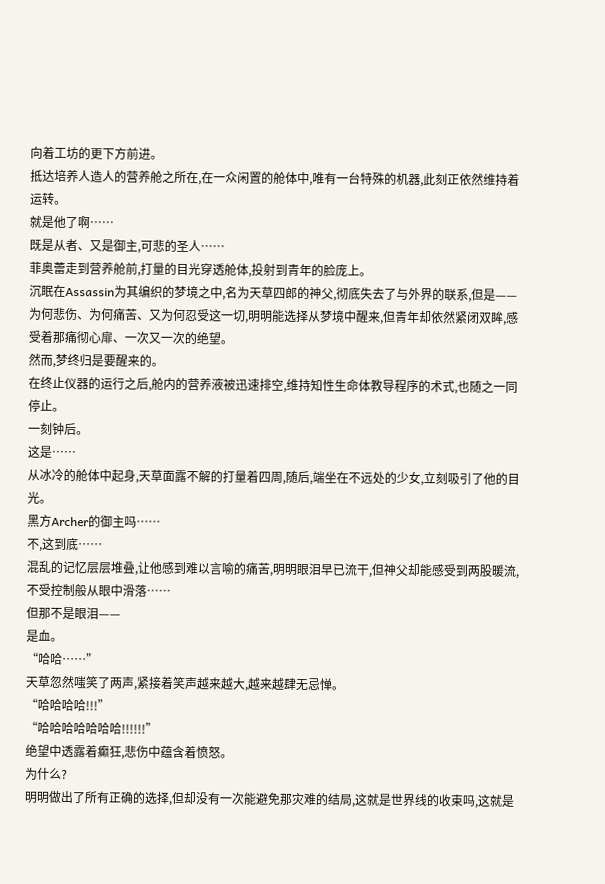向着工坊的更下方前进。
抵达培养人造人的营养舱之所在,在一众闲置的舱体中,唯有一台特殊的机器,此刻正依然维持着运转。
就是他了啊……
既是从者、又是御主,可悲的圣人……
菲奥蕾走到营养舱前,打量的目光穿透舱体,投射到青年的脸庞上。
沉眠在Assassin为其编织的梦境之中,名为天草四郎的神父,彻底失去了与外界的联系,但是——
为何悲伤、为何痛苦、又为何忍受这一切,明明能选择从梦境中醒来,但青年却依然紧闭双眸,感受着那痛彻心扉、一次又一次的绝望。
然而,梦终归是要醒来的。
在终止仪器的运行之后,舱内的营养液被迅速排空,维持知性生命体教导程序的术式,也随之一同停止。
一刻钟后。
这是……
从冰冷的舱体中起身,天草面露不解的打量着四周,随后,端坐在不远处的少女,立刻吸引了他的目光。
黑方Archer的御主吗……
不,这到底……
混乱的记忆层层堆叠,让他感到难以言喻的痛苦,明明眼泪早已流干,但神父却能感受到两股暖流,不受控制般从眼中滑落……
但那不是眼泪——
是血。
“哈哈……”
天草忽然嗤笑了两声,紧接着笑声越来越大,越来越肆无忌惮。
“哈哈哈哈!!!”
“哈哈哈哈哈哈哈!!!!!!”
绝望中透露着癫狂,悲伤中蕴含着愤怒。
为什么?
明明做出了所有正确的选择,但却没有一次能避免那灾难的结局,这就是世界线的收束吗,这就是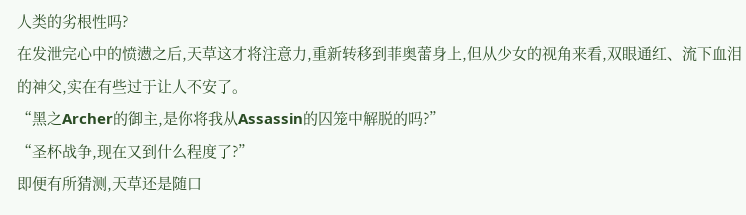人类的劣根性吗?
在发泄完心中的愤懑之后,天草这才将注意力,重新转移到菲奥蕾身上,但从少女的视角来看,双眼通红、流下血泪的神父,实在有些过于让人不安了。
“黑之Archer的御主,是你将我从Assassin的囚笼中解脱的吗?”
“圣杯战争,现在又到什么程度了?”
即便有所猜测,天草还是随口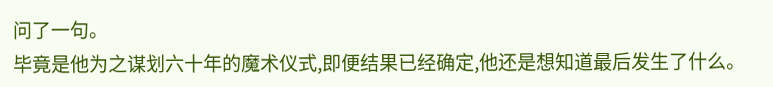问了一句。
毕竟是他为之谋划六十年的魔术仪式,即便结果已经确定,他还是想知道最后发生了什么。